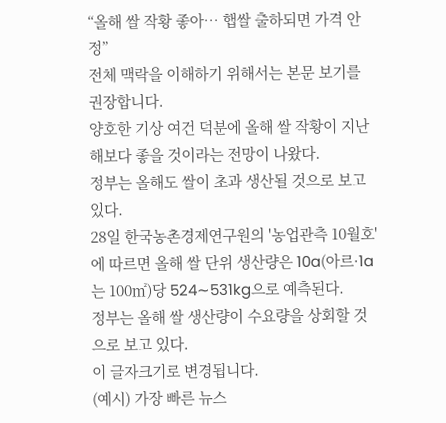“올해 쌀 작황 좋아… 햅쌀 출하되면 가격 안정”
전체 맥락을 이해하기 위해서는 본문 보기를 권장합니다.
양호한 기상 여건 덕분에 올해 쌀 작황이 지난해보다 좋을 것이라는 전망이 나왔다.
정부는 올해도 쌀이 초과 생산될 것으로 보고 있다.
28일 한국농촌경제연구원의 '농업관측 10월호'에 따르면 올해 쌀 단위 생산량은 10a(아르·1a는 100㎡)당 524∼531kg으로 예측된다.
정부는 올해 쌀 생산량이 수요량을 상회할 것으로 보고 있다.
이 글자크기로 변경됩니다.
(예시) 가장 빠른 뉴스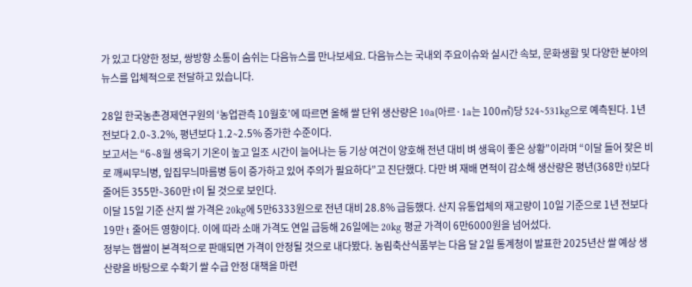가 있고 다양한 정보, 쌍방향 소통이 숨쉬는 다음뉴스를 만나보세요. 다음뉴스는 국내외 주요이슈와 실시간 속보, 문화생활 및 다양한 분야의 뉴스를 입체적으로 전달하고 있습니다.

28일 한국농촌경제연구원의 ‘농업관측 10월호’에 따르면 올해 쌀 단위 생산량은 10a(아르·1a는 100㎡)당 524∼531kg으로 예측된다. 1년 전보다 2.0∼3.2%, 평년보다 1.2∼2.5% 증가한 수준이다.
보고서는 “6∼8월 생육기 기온이 높고 일조 시간이 늘어나는 등 기상 여건이 양호해 전년 대비 벼 생육이 좋은 상황”이라며 “이달 들어 잦은 비로 깨씨무늬병, 잎집무늬마름병 등이 증가하고 있어 주의가 필요하다”고 진단했다. 다만 벼 재배 면적이 감소해 생산량은 평년(368만 t)보다 줄어든 355만∼360만 t이 될 것으로 보인다.
이달 15일 기준 산지 쌀 가격은 20kg에 5만6333원으로 전년 대비 28.8% 급등했다. 산지 유통업체의 재고량이 10일 기준으로 1년 전보다 19만 t 줄어든 영향이다. 이에 따라 소매 가격도 연일 급등해 26일에는 20kg 평균 가격이 6만6000원을 넘어섰다.
정부는 햅쌀이 본격적으로 판매되면 가격이 안정될 것으로 내다봤다. 농림축산식품부는 다음 달 2일 통계청이 발표한 2025년산 쌀 예상 생산량을 바탕으로 수확기 쌀 수급 안정 대책을 마련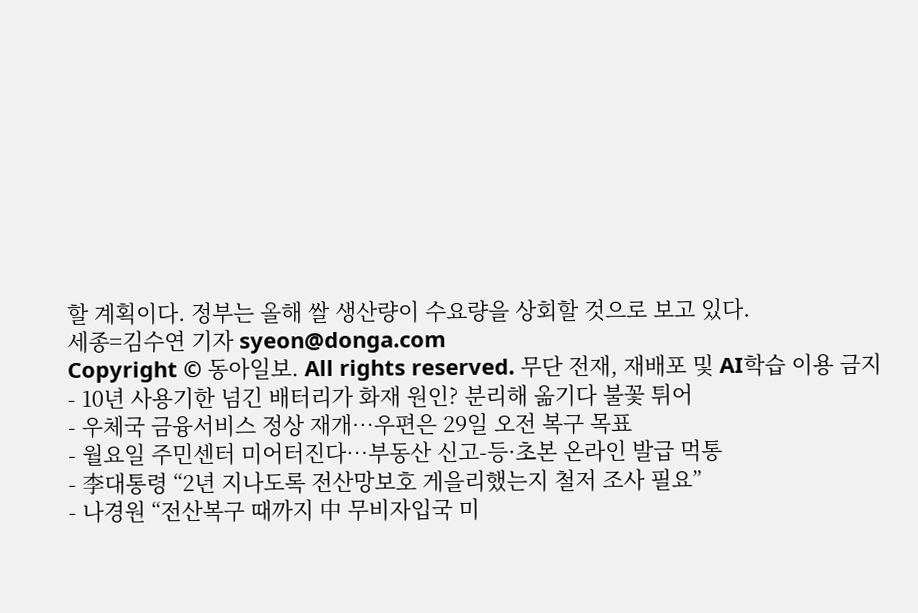할 계획이다. 정부는 올해 쌀 생산량이 수요량을 상회할 것으로 보고 있다.
세종=김수연 기자 syeon@donga.com
Copyright © 동아일보. All rights reserved. 무단 전재, 재배포 및 AI학습 이용 금지
- 10년 사용기한 넘긴 배터리가 화재 원인? 분리해 옮기다 불꽃 튀어
- 우체국 금융서비스 정상 재개…우편은 29일 오전 복구 목표
- 월요일 주민센터 미어터진다…부동산 신고-등·초본 온라인 발급 먹통
- 李대통령 “2년 지나도록 전산망보호 게을리했는지 철저 조사 필요”
- 나경원 “전산복구 때까지 中 무비자입국 미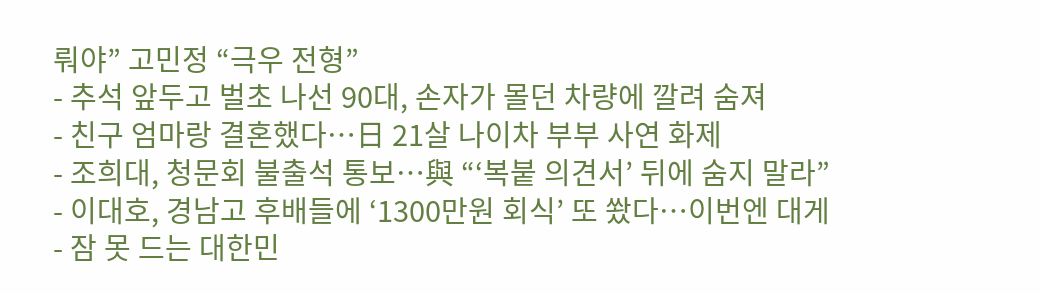뤄야” 고민정 “극우 전형”
- 추석 앞두고 벌초 나선 90대, 손자가 몰던 차량에 깔려 숨져
- 친구 엄마랑 결혼했다…日 21살 나이차 부부 사연 화제
- 조희대, 청문회 불출석 통보…與 “‘복붙 의견서’ 뒤에 숨지 말라”
- 이대호, 경남고 후배들에 ‘1300만원 회식’ 또 쐈다…이번엔 대게
- 잠 못 드는 대한민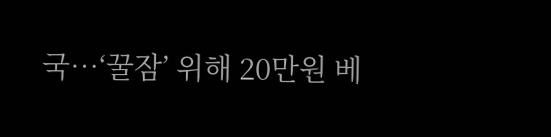국…‘꿀잠’ 위해 20만원 베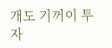개도 기꺼이 투자